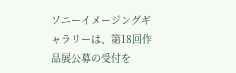ソニーイメージングギャラリーは、第18回作品展公募の受付を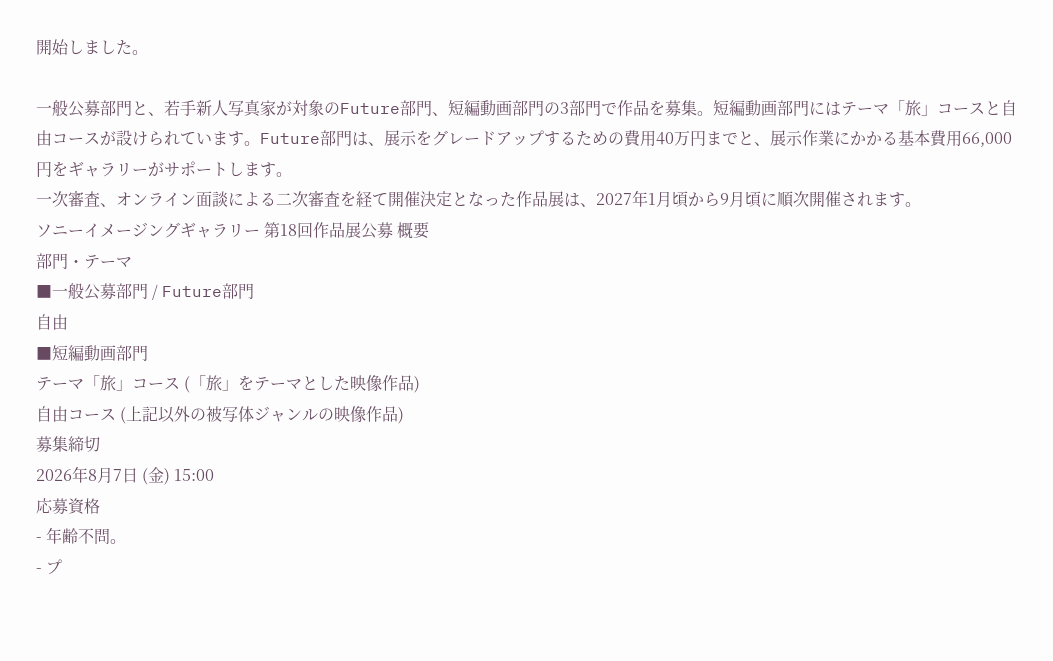開始しました。

一般公募部門と、若手新人写真家が対象のFuture部門、短編動画部門の3部門で作品を募集。短編動画部門にはテーマ「旅」コースと自由コースが設けられています。Future部門は、展示をグレードアップするための費用40万円までと、展示作業にかかる基本費用66,000円をギャラリーがサポートします。
一次審査、オンライン面談による二次審査を経て開催決定となった作品展は、2027年1月頃から9月頃に順次開催されます。
ソニーイメージングギャラリー 第18回作品展公募 概要
部門・テーマ
■一般公募部門 / Future部門
自由
■短編動画部門
テーマ「旅」コース (「旅」をテーマとした映像作品)
自由コース (上記以外の被写体ジャンルの映像作品)
募集締切
2026年8月7日 (金) 15:00
応募資格
- 年齢不問。
- プ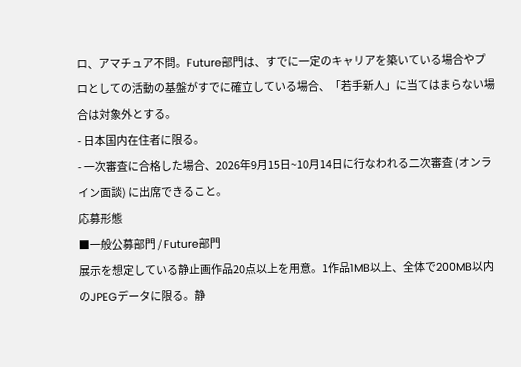ロ、アマチュア不問。Future部門は、すでに一定のキャリアを築いている場合やプロとしての活動の基盤がすでに確立している場合、「若手新人」に当てはまらない場合は対象外とする。
- 日本国内在住者に限る。
- 一次審査に合格した場合、2026年9月15日~10月14日に行なわれる二次審査 (オンライン面談) に出席できること。
応募形態
■一般公募部門 / Future部門
展示を想定している静止画作品20点以上を用意。1作品1MB以上、全体で200MB以内のJPEGデータに限る。静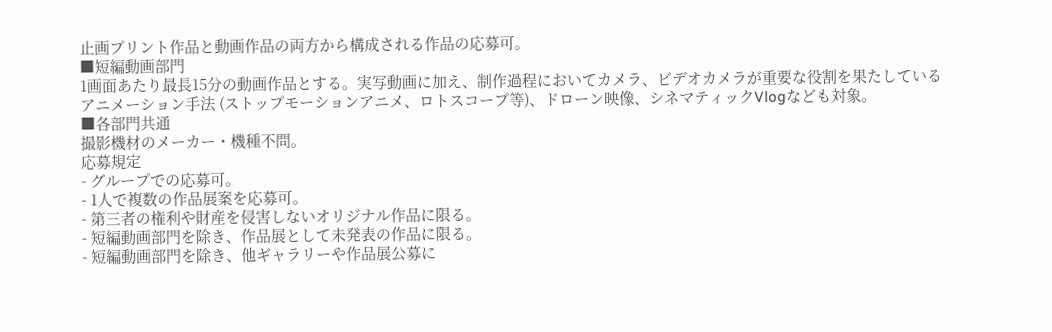止画プリント作品と動画作品の両方から構成される作品の応募可。
■短編動画部門
1画面あたり最長15分の動画作品とする。実写動画に加え、制作過程においてカメラ、ビデオカメラが重要な役割を果たしているアニメーション手法 (ストップモーションアニメ、ロトスコープ等)、ドローン映像、シネマティックVlogなども対象。
■各部門共通
撮影機材のメーカー・機種不問。
応募規定
- グループでの応募可。
- 1人で複数の作品展案を応募可。
- 第三者の権利や財産を侵害しないオリジナル作品に限る。
- 短編動画部門を除き、作品展として未発表の作品に限る。
- 短編動画部門を除き、他ギャラリーや作品展公募に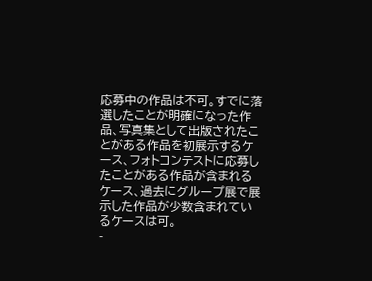応募中の作品は不可。すでに落選したことが明確になった作品、写真集として出版されたことがある作品を初展示するケース、フォトコンテストに応募したことがある作品が含まれるケース、過去にグループ展で展示した作品が少数含まれているケースは可。
-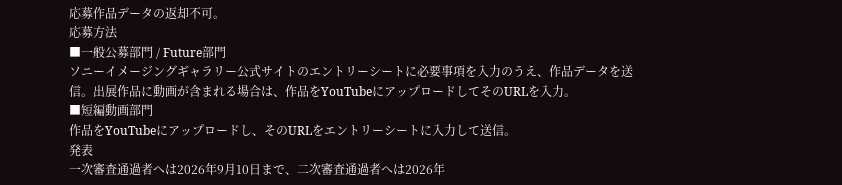応募作品データの返却不可。
応募方法
■一般公募部門 / Future部門
ソニーイメージングギャラリー公式サイトのエントリーシートに必要事項を入力のうえ、作品データを送信。出展作品に動画が含まれる場合は、作品をYouTubeにアップロードしてそのURLを入力。
■短編動画部門
作品をYouTubeにアップロードし、そのURLをエントリーシートに入力して送信。
発表
一次審査通過者へは2026年9月10日まで、二次審査通過者へは2026年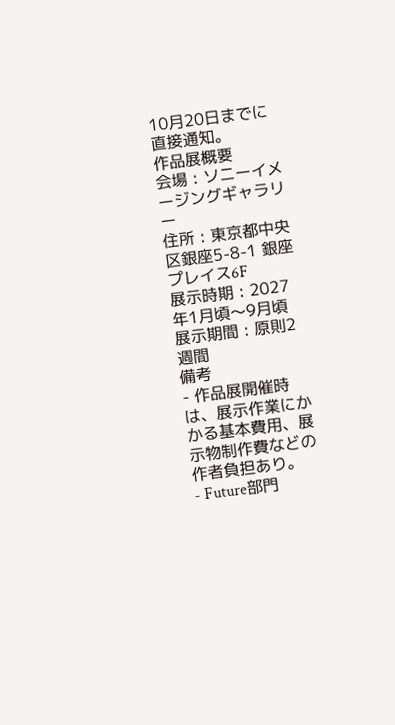10月20日までに直接通知。
作品展概要
会場 : ソニーイメージングギャラリー
住所 : 東京都中央区銀座5-8-1 銀座プレイス6F
展示時期 : 2027年1月頃〜9月頃
展示期間 : 原則2週間
備考
- 作品展開催時は、展示作業にかかる基本費用、展示物制作費などの作者負担あり。
- Future部門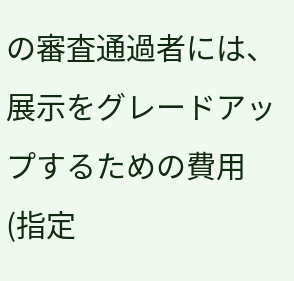の審査通過者には、展示をグレードアップするための費用 (指定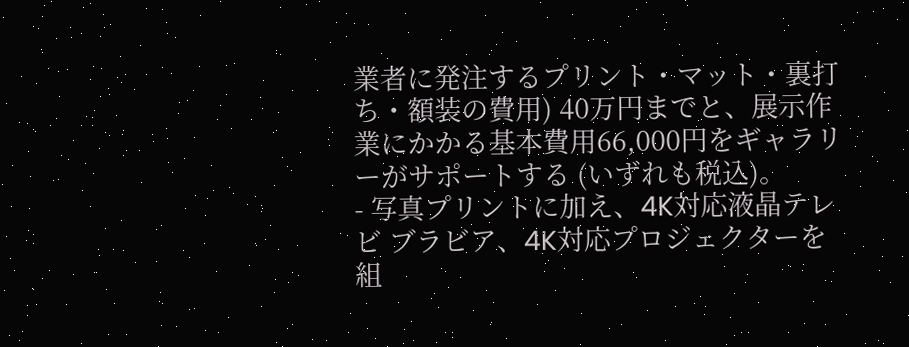業者に発注するプリント・マット・裏打ち・額装の費用) 40万円までと、展示作業にかかる基本費用66,000円をギャラリーがサポートする (いずれも税込)。
- 写真プリントに加え、4K対応液晶テレビ ブラビア、4K対応プロジェクターを組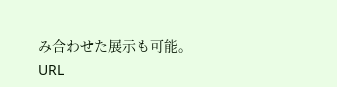み合わせた展示も可能。
URL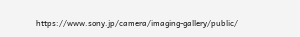https://www.sony.jp/camera/imaging-gallery/public/